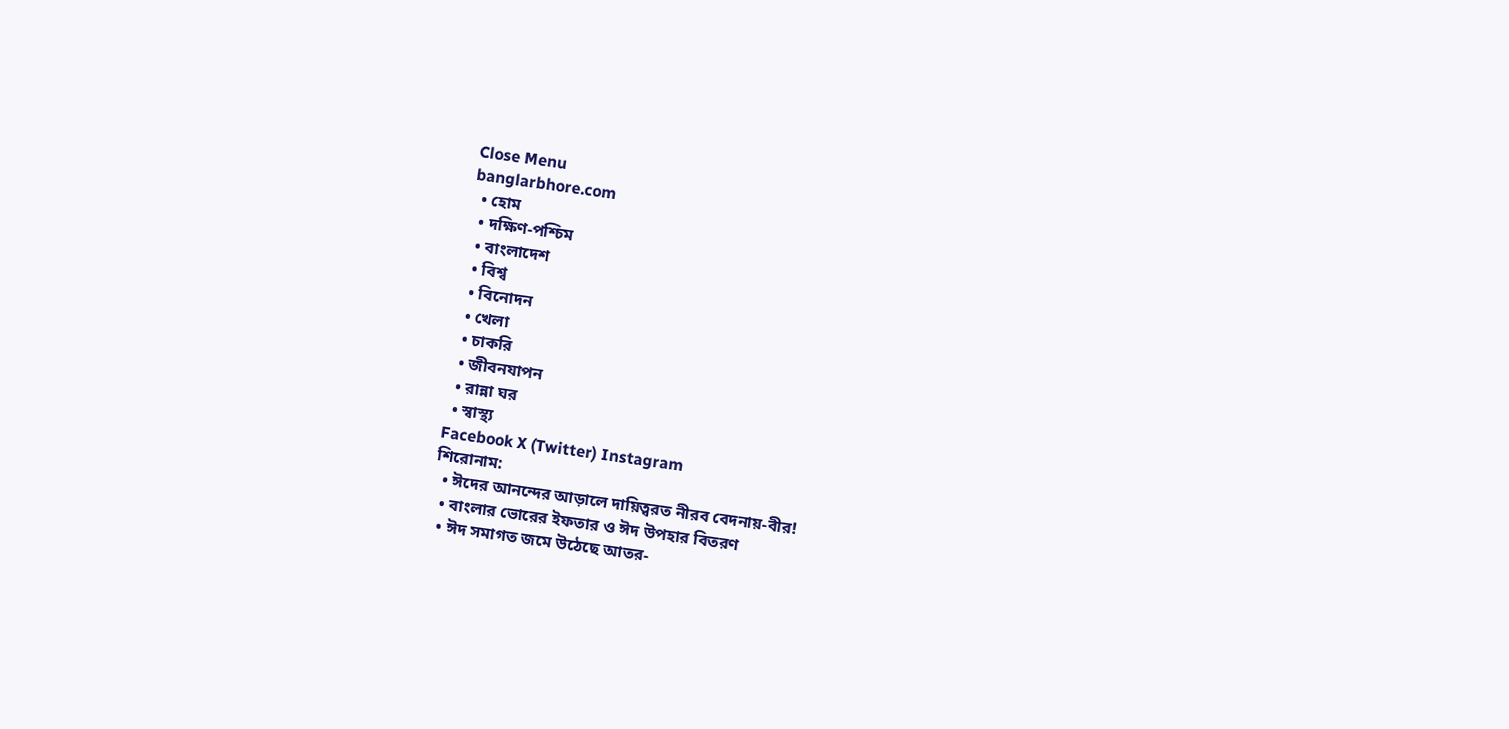Close Menu
banglarbhore.com
  • হোম
  • দক্ষিণ-পশ্চিম
  • বাংলাদেশ
  • বিশ্ব
  • বিনোদন
  • খেলা
  • চাকরি
  • জীবনযাপন
  • রান্না ঘর
  • স্বাস্থ্য
Facebook X (Twitter) Instagram
শিরোনাম:
  • ঈদের আনন্দের আড়ালে দায়িত্বরত নীরব বেদনায়-বীর!
  • বাংলার ভোরের ইফতার ও ঈদ উপহার বিতরণ
  • ঈদ সমাগত জমে উঠেছে আতর-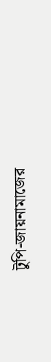টুপি-জায়নামাজের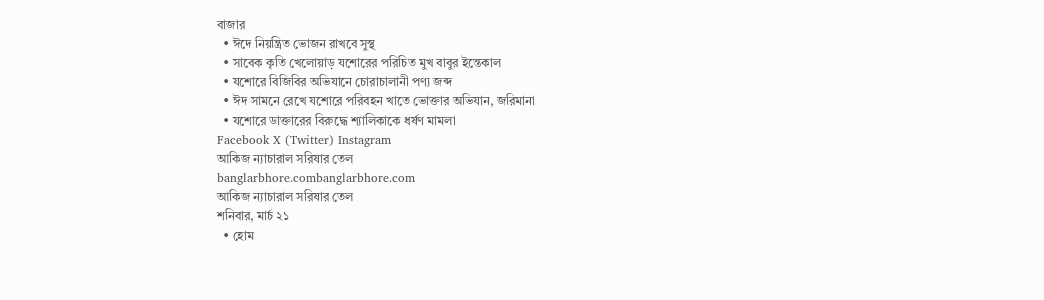বাজার
  • ঈদে নিয়ন্ত্রিত ভোজন রাখবে সুস্থ
  • সাবেক কৃতি খেলোয়াড় যশোরের পরিচিত মুখ বাবুর ইন্তেকাল
  • যশোরে বিজিবির অভিযানে চোরাচালানী পণ্য জব্দ
  • ঈদ সামনে রেখে যশোরে পরিবহন খাতে ভোক্তার অভিযান, জরিমানা
  • যশোরে ডাক্তারের বিরুদ্ধে শ্যালিকাকে ধর্ষণ মামলা
Facebook X (Twitter) Instagram
আকিজ ন্যাচারাল সরিষার তেল
banglarbhore.combanglarbhore.com
আকিজ ন্যাচারাল সরিষার তেল
শনিবার, মার্চ ২১
  • হোম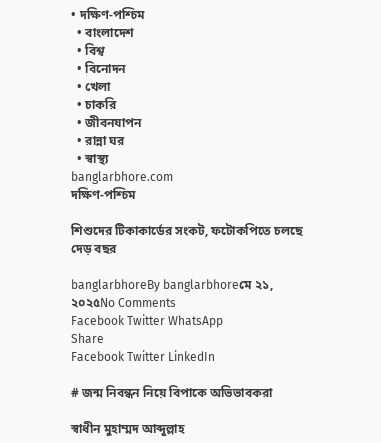• দক্ষিণ-পশ্চিম
  • বাংলাদেশ
  • বিশ্ব
  • বিনোদন
  • খেলা
  • চাকরি
  • জীবনযাপন
  • রান্না ঘর
  • স্বাস্থ্য
banglarbhore.com
দক্ষিণ-পশ্চিম

শিশুদের টিকাকার্ডের সংকট, ফটোকপিতে চলছে দেড় বছর

banglarbhoreBy banglarbhoreমে ২১, ২০২৫No Comments
Facebook Twitter WhatsApp
Share
Facebook Twitter LinkedIn

# জন্ম নিবন্ধন নিয়ে বিপাকে অভিভাবকরা

স্বাধীন মুহাম্মদ আব্দুল্লাহ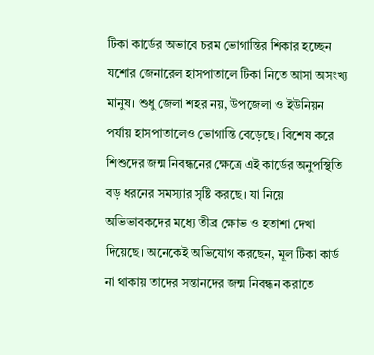টিকা কার্ডের অভাবে চরম ভোগান্তির শিকার হচ্ছেন যশোর জেনারেল হাসপাতালে টিকা নিতে আসা অসংখ্য মানুষ। শুধু জেলা শহর নয়, উপজেলা ও ইউনিয়ন পর্যায় হাসপাতালেও ভোগান্তি বেড়েছে। বিশেষ করে শিশুদের জন্ম নিবন্ধনের ক্ষেত্রে এই কার্ডের অনুপস্থিতি বড় ধরনের সমস্যার সৃষ্টি করছে। যা নিয়ে অভিভাবকদের মধ্যে তীব্র ক্ষোভ ও হতাশা দেখা দিয়েছে। অনেকেই অভিযোগ করছেন, মূল টিকা কার্ড না থাকায় তাদের সন্তানদের জন্ম নিবন্ধন করাতে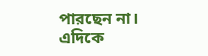পারছেন না। এদিকে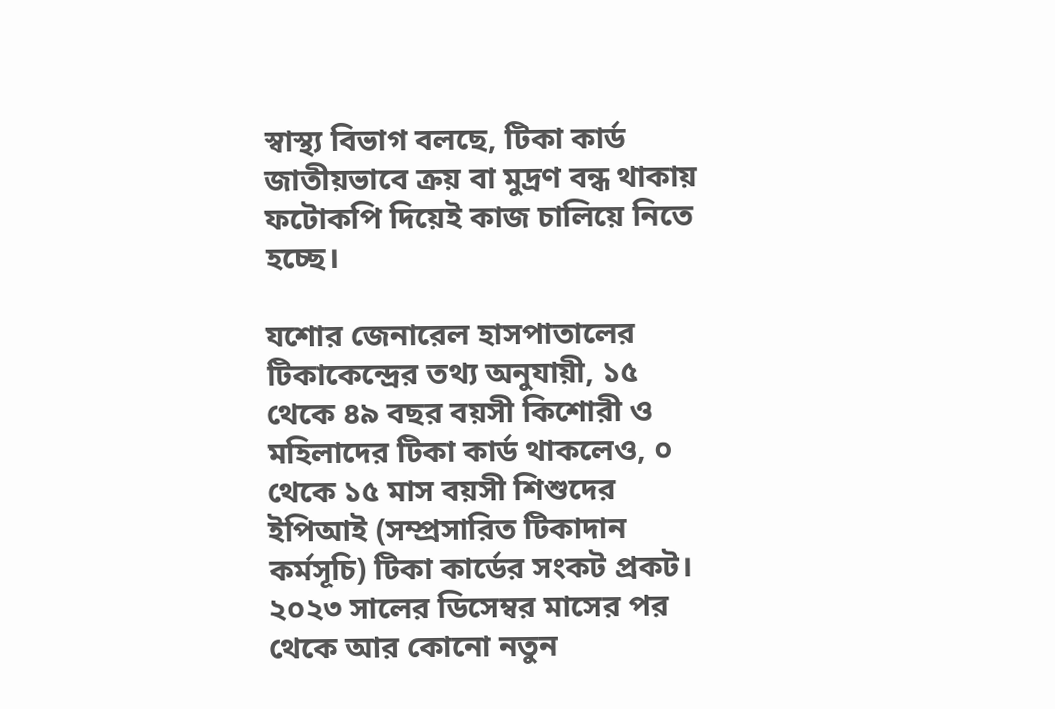স্বাস্থ্য বিভাগ বলছে, টিকা কার্ড জাতীয়ভাবে ক্রয় বা মুদ্রণ বন্ধ থাকায় ফটোকপি দিয়েই কাজ চালিয়ে নিতে হচ্ছে।

যশোর জেনারেল হাসপাতালের টিকাকেন্দ্রের তথ্য অনুযায়ী, ১৫ থেকে ৪৯ বছর বয়সী কিশোরী ও মহিলাদের টিকা কার্ড থাকলেও, ০ থেকে ১৫ মাস বয়সী শিশুদের ইপিআই (সম্প্রসারিত টিকাদান কর্মসূচি) টিকা কার্ডের সংকট প্রকট। ২০২৩ সালের ডিসেম্বর মাসের পর থেকে আর কোনো নতুন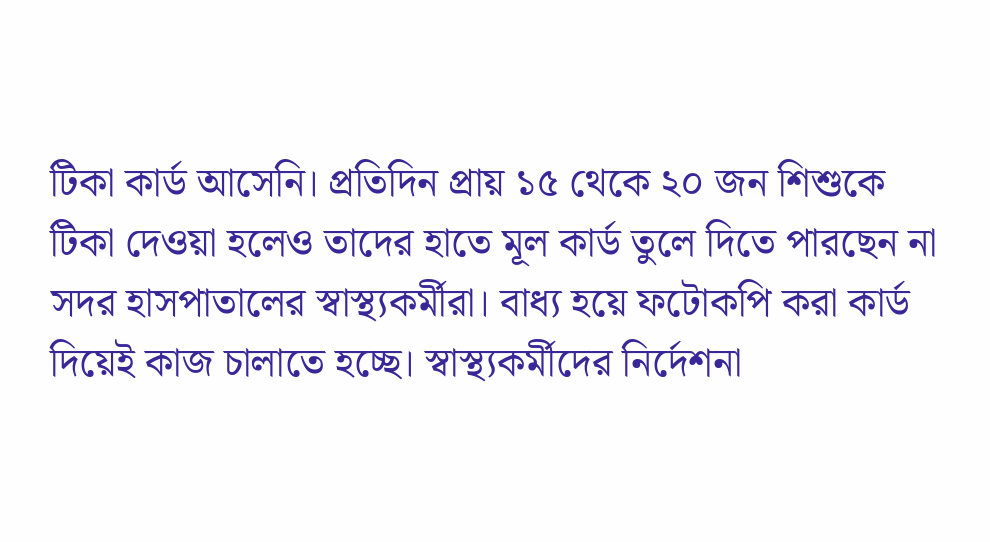টিকা কার্ড আসেনি। প্রতিদিন প্রায় ১৫ থেকে ২০ জন শিশুকে টিকা দেওয়া হলেও তাদের হাতে মূল কার্ড তুলে দিতে পারছেন না সদর হাসপাতালের স্বাস্থ্যকর্মীরা। বাধ্য হয়ে ফটোকপি করা কার্ড দিয়েই কাজ চালাতে হচ্ছে। স্বাস্থ্যকর্মীদের নির্দেশনা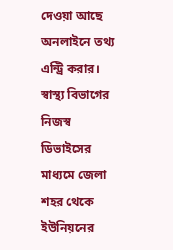দেওয়া আছে অনলাইনে তথ্য এন্ট্রি করার। স্বাস্থ্য বিভাগের নিজস্ব ডিভাইসের মাধ্যমে জেলা শহর থেকে ইউনিয়নের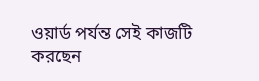ওয়ার্ড পর্যন্ত সেই কাজটি করছেন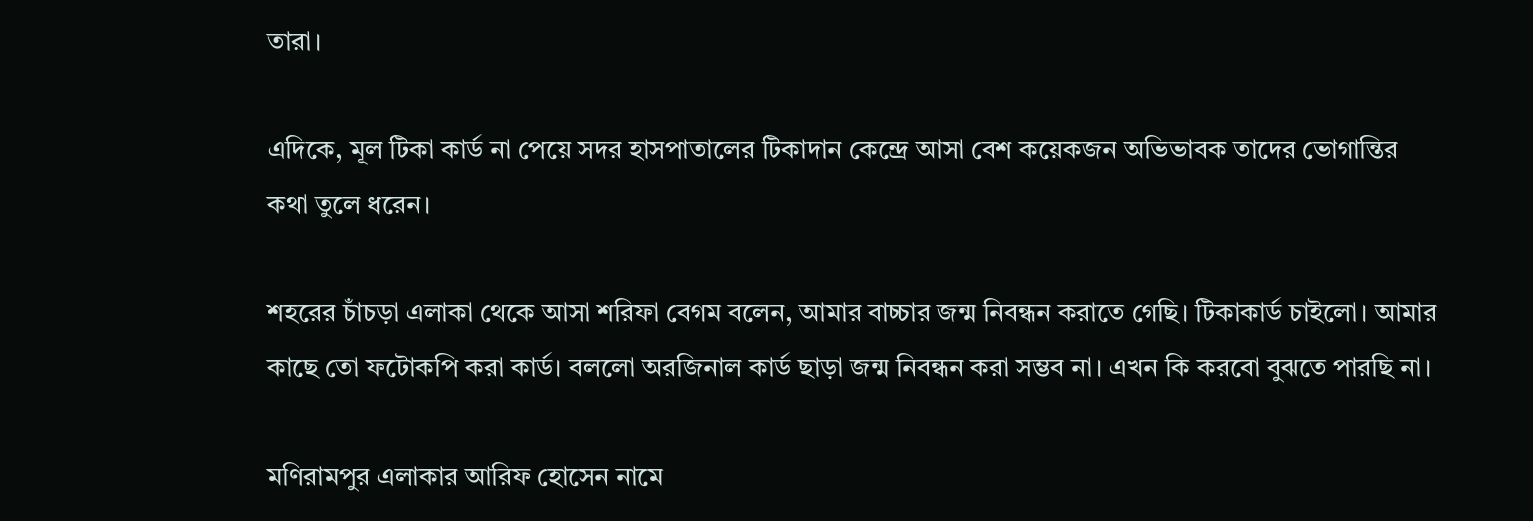তারা।

এদিকে, মূল টিকা কার্ড না পেয়ে সদর হাসপাতালের টিকাদান কেন্দ্রে আসা বেশ কয়েকজন অভিভাবক তাদের ভোগান্তির কথা তুলে ধরেন।

শহরের চাঁচড়া এলাকা থেকে আসা শরিফা বেগম বলেন, আমার বাচ্চার জন্ম নিবন্ধন করাতে গেছি। টিকাকার্ড চাইলো। আমার কাছে তো ফটোকপি করা কার্ড। বললো অরজিনাল কার্ড ছাড়া জন্ম নিবন্ধন করা সম্ভব না। এখন কি করবো বুঝতে পারছি না।

মণিরামপুর এলাকার আরিফ হোসেন নামে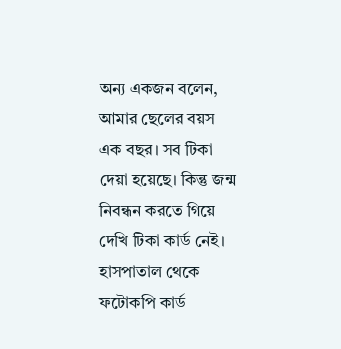অন্য একজন বলেন, আমার ছেলের বয়স এক বছর। সব টিকা দেয়া হয়েছে। কিন্তু জন্ম নিবন্ধন করতে গিয়ে দেখি টিকা কার্ড নেই। হাসপাতাল থেকে ফটোকপি কার্ড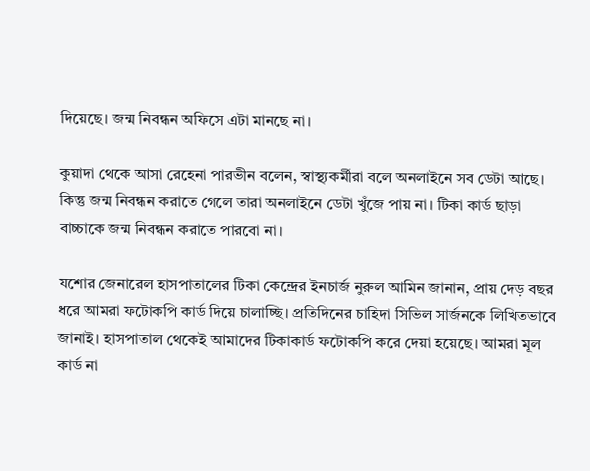দিয়েছে। জন্ম নিবন্ধন অফিসে এটা মানছে না।

কুয়াদা থেকে আসা রেহেনা পারভীন বলেন, স্বাস্থ্যকর্মীরা বলে অনলাইনে সব ডেটা আছে। কিন্তু জন্ম নিবন্ধন করাতে গেলে তারা অনলাইনে ডেটা খুঁজে পায় না। টিকা কার্ড ছাড়া বাচ্চাকে জন্ম নিবন্ধন করাতে পারবো না।

যশোর জেনারেল হাসপাতালের টিকা কেন্দ্রের ইনচার্জ নুরুল আমিন জানান, প্রায় দেড় বছর ধরে আমরা ফটোকপি কার্ড দিয়ে চালাচ্ছি। প্রতিদিনের চাহিদা সিভিল সার্জনকে লিখিতভাবে জানাই। হাসপাতাল থেকেই আমাদের টিকাকার্ড ফটোকপি করে দেয়া হয়েছে। আমরা মূল কার্ড না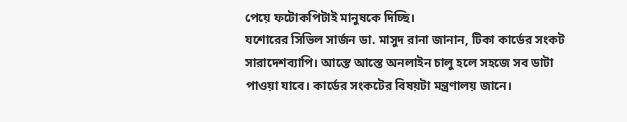পেয়ে ফটোকপিটাই মানুষকে দিচ্ছি।
যশোরের সিভিল সার্জন ডা. মাসুদ রানা জানান, টিকা কার্ডের সংকট সারাদেশব্যাপি। আস্তে আস্তে অনলাইন চালু হলে সহজে সব ডাটা পাওয়া যাবে। কার্ডের সংকটের বিষয়টা মন্ত্রণালয় জানে।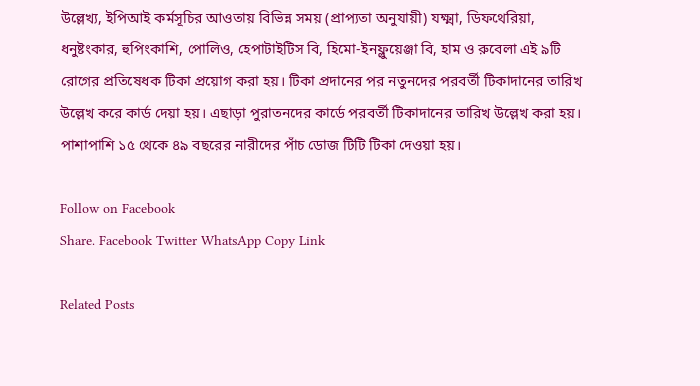উল্লেখ্য, ইপিআই কর্মসূচির আওতায় বিভিন্ন সময় (প্রাপ্যতা অনুযায়ী) যক্ষ্মা, ডিফথেরিয়া, ধনুষ্টংকার, হুপিংকাশি, পোলিও, হেপাটাইটিস বি, হিমো-ইনফ্লুয়েঞ্জা বি, হাম ও রুবেলা এই ৯টি রোগের প্রতিষেধক টিকা প্রয়োগ করা হয়। টিকা প্রদানের পর নতুনদের পরবর্তী টিকাদানের তারিখ উল্লেখ করে কার্ড দেয়া হয়। এছাড়া পুরাতনদের কার্ডে পরবর্তী টিকাদানের তারিখ উল্লেখ করা হয়। পাশাপাশি ১৫ থেকে ৪৯ বছরের নারীদের পাঁচ ডোজ টিটি টিকা দেওয়া হয়।

Follow on Facebook
Share. Facebook Twitter WhatsApp Copy Link

Related Posts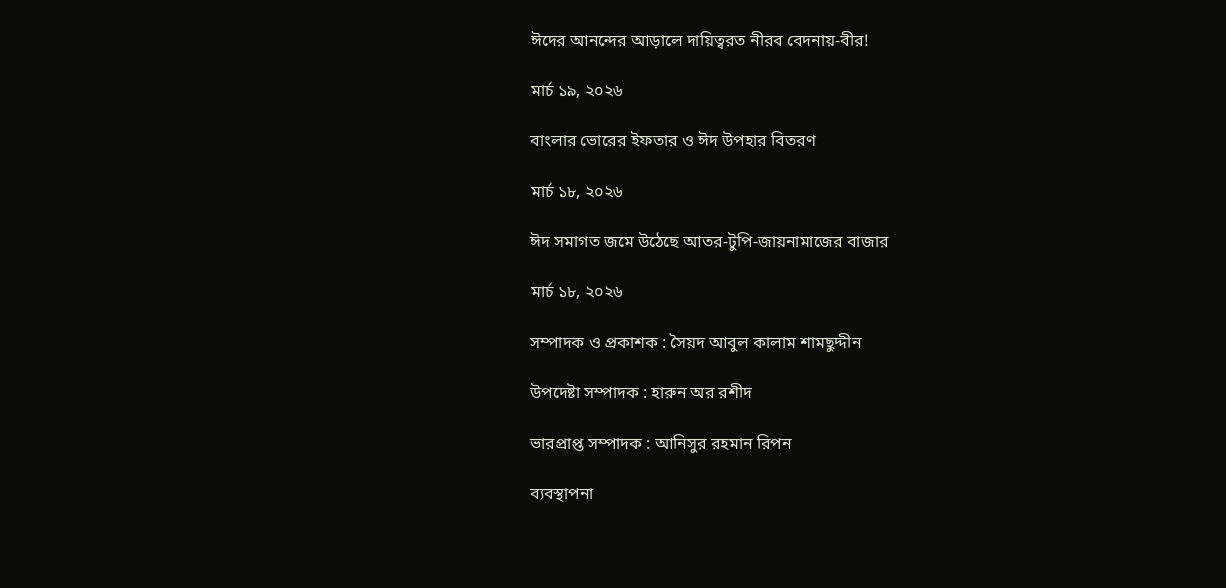ঈদের আনন্দের আড়ালে দায়িত্বরত নীরব বেদনায়-বীর!

মার্চ ১৯, ২০২৬

বাংলার ভোরের ইফতার ও ঈদ উপহার বিতরণ

মার্চ ১৮, ২০২৬

ঈদ সমাগত জমে উঠেছে আতর-টুপি-জায়নামাজের বাজার

মার্চ ১৮, ২০২৬

সম্পাদক ও প্রকাশক : সৈয়দ আবুল কালাম শামছুদ্দীন

উপদেষ্টা সম্পাদক : হারুন অর রশীদ

ভারপ্রাপ্ত সম্পাদক : আনিসুর রহমান রিপন

ব্যবস্থাপনা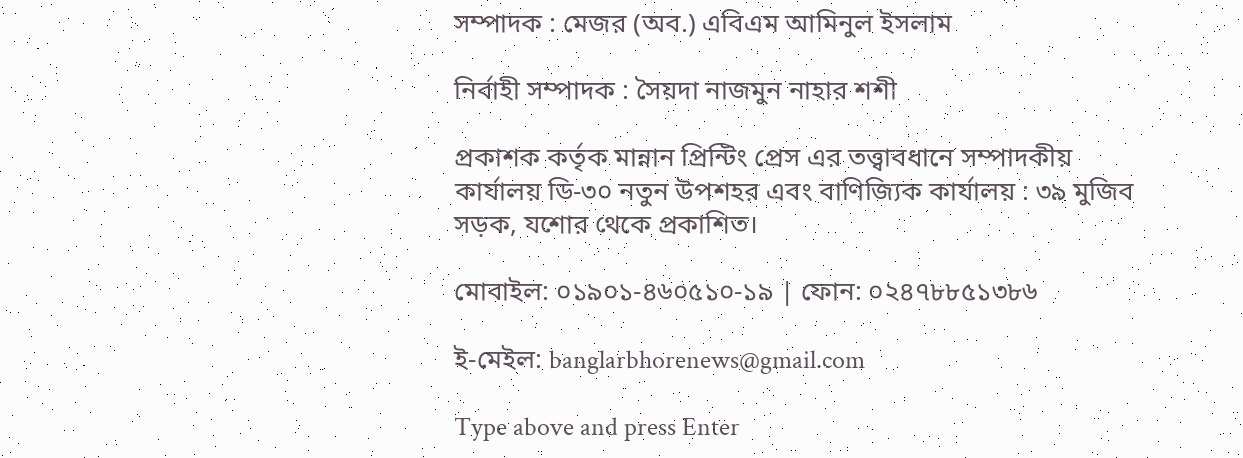সম্পাদক : মেজর (অব.) এবিএম আমিনুল ইসলাম

নির্বাহী সম্পাদক : সৈয়দা নাজমুন নাহার শশী

প্রকাশক কর্তৃক মান্নান প্রিন্টিং প্রেস এর তত্ত্বাবধানে সম্পাদকীয় কার্যালয় ডি-৩০ নতুন উপশহর এবং বাণিজ্যিক কার্যালয় : ৩৯ মুজিব সড়ক, যশোর থেকে প্রকাশিত।

মোবাইল: ০১৯০১-৪৬০৫১০-১৯ | ফোন: ০২৪৭৮৮৫১৩৮৬

ই-মেইল: banglarbhorenews@gmail.com

Type above and press Enter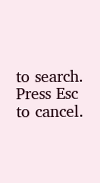to search. Press Esc to cancel.